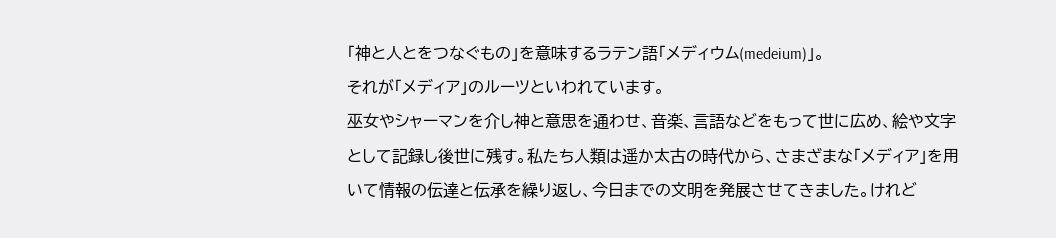「神と人とをつなぐもの」を意味するラテン語「メディウム(medeium)」。
それが「メディア」のルーツといわれています。
巫女やシャーマンを介し神と意思を通わせ、音楽、言語などをもって世に広め、絵や文字として記録し後世に残す。私たち人類は遥か太古の時代から、さまざまな「メディア」を用いて情報の伝達と伝承を繰り返し、今日までの文明を発展させてきました。けれど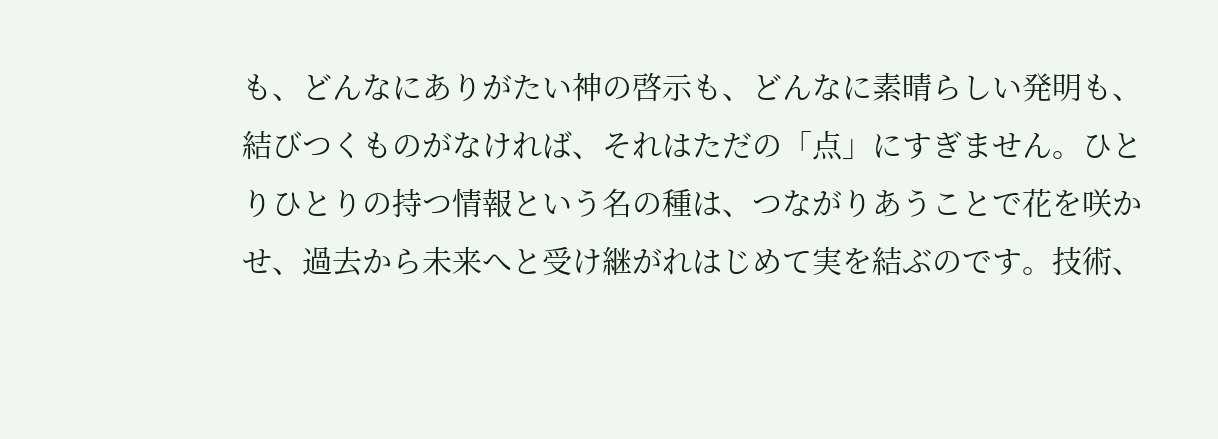も、どんなにありがたい神の啓示も、どんなに素晴らしい発明も、結びつくものがなければ、それはただの「点」にすぎません。ひとりひとりの持つ情報という名の種は、つながりあうことで花を咲かせ、過去から未来へと受け継がれはじめて実を結ぶのです。技術、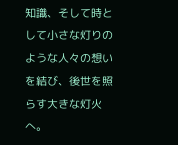知識、そして時として小さな灯りのような人々の想いを結び、後世を照らす大きな灯火へ。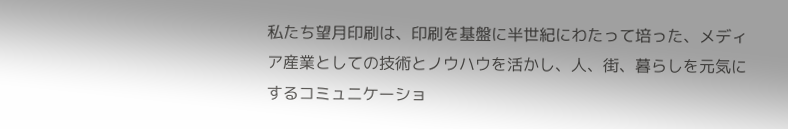私たち望月印刷は、印刷を基盤に半世紀にわたって培った、メディア産業としての技術とノウハウを活かし、人、街、暮らしを元気にするコミュニケーショ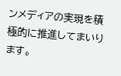ンメディアの実現を積極的に推進してまいります。